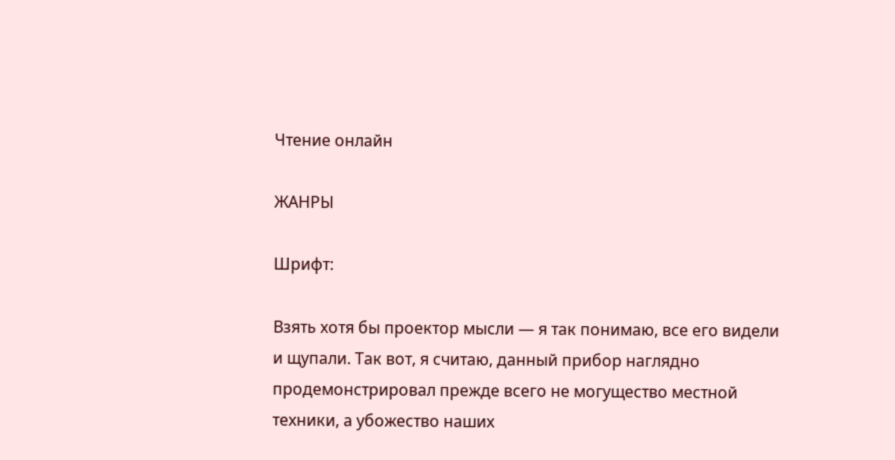Чтение онлайн

ЖАНРЫ

Шрифт:

Взять хотя бы проектор мысли — я так понимаю, все его видели и щупали. Так вот, я считаю, данный прибор наглядно продемонстрировал прежде всего не могущество местной техники, а убожество наших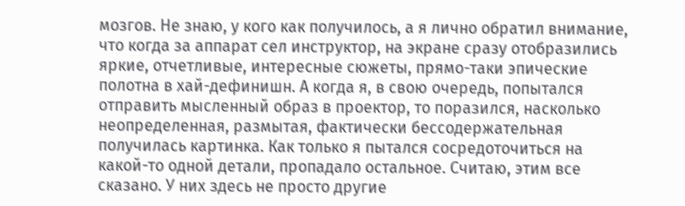мозгов. Не знаю, у кого как получилось, а я лично обратил внимание, что когда за аппарат сел инструктор, на экране сразу отобразились яркие, отчетливые, интересные сюжеты, прямо-таки эпические полотна в хай-дефинишн. А когда я, в свою очередь, попытался отправить мысленный образ в проектор, то поразился, насколько неопределенная, размытая, фактически бессодержательная получилась картинка. Как только я пытался сосредоточиться на какой-то одной детали, пропадало остальное. Считаю, этим все сказано. У них здесь не просто другие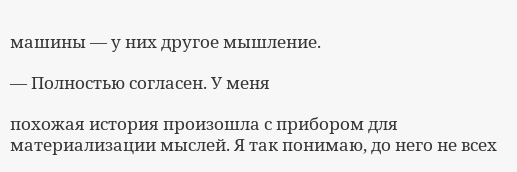машины — у них другое мышление.

— Полностью согласен. У меня

похожая история произошла с прибором для материализации мыслей. Я так понимаю, до него не всех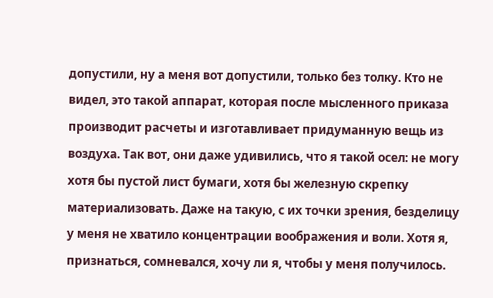допустили, ну а меня вот допустили, только без толку. Кто не видел, это такой аппарат, которая после мысленного приказа производит расчеты и изготавливает придуманную вещь из воздуха. Так вот, они даже удивились, что я такой осел: не могу хотя бы пустой лист бумаги, хотя бы железную скрепку материализовать. Даже на такую, с их точки зрения, безделицу у меня не хватило концентрации воображения и воли. Хотя я, признаться, сомневался, хочу ли я, чтобы у меня получилось.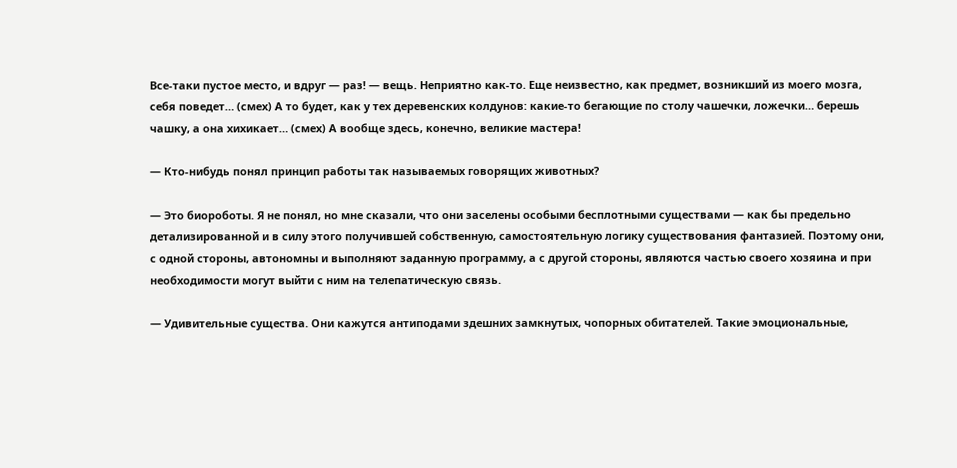Все-таки пустое место, и вдруг — раз! — вещь. Неприятно как-то. Еще неизвестно, как предмет, возникший из моего мозга, себя поведет… (смех) А то будет, как у тех деревенских колдунов: какие-то бегающие по столу чашечки, ложечки… берешь чашку, а она хихикает… (смех) А вообще здесь, конечно, великие мастера!

— Кто-нибудь понял принцип работы так называемых говорящих животных?

— Это биороботы. Я не понял, но мне сказали, что они заселены особыми бесплотными существами — как бы предельно детализированной и в силу этого получившей собственную, самостоятельную логику существования фантазией. Поэтому они, с одной стороны, автономны и выполняют заданную программу, а с другой стороны, являются частью своего хозяина и при необходимости могут выйти с ним на телепатическую связь.

— Удивительные существа. Они кажутся антиподами здешних замкнутых, чопорных обитателей. Такие эмоциональные,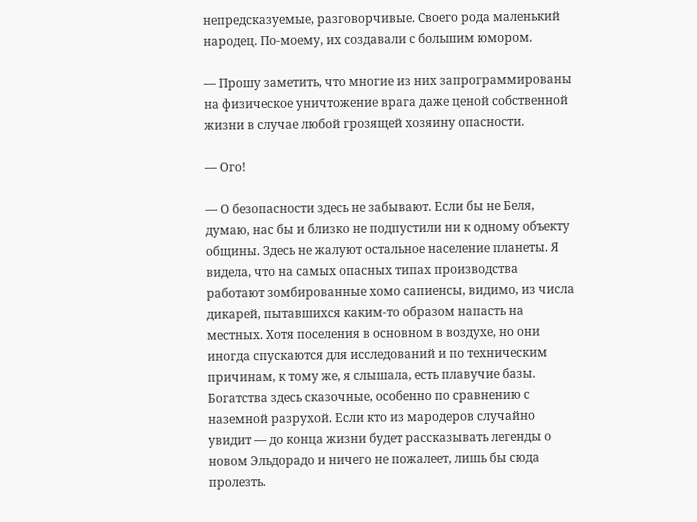непредсказуемые, разговорчивые. Своего рода маленький народец. По-моему, их создавали с большим юмором.

— Прошу заметить, что многие из них запрограммированы на физическое уничтожение врага даже ценой собственной жизни в случае любой грозящей хозяину опасности.

— Ого!

— О безопасности здесь не забывают. Если бы не Беля, думаю, нас бы и близко не подпустили ни к одному объекту общины. Здесь не жалуют остальное население планеты. Я видела, что на самых опасных типах производства работают зомбированные хомо сапиенсы, видимо, из числа дикарей, пытавшихся каким-то образом напасть на местных. Хотя поселения в основном в воздухе, но они иногда спускаются для исследований и по техническим причинам, к тому же, я слышала, есть плавучие базы. Богатства здесь сказочные, особенно по сравнению с наземной разрухой. Если кто из мародеров случайно увидит — до конца жизни будет рассказывать легенды о новом Эльдорадо и ничего не пожалеет, лишь бы сюда пролезть.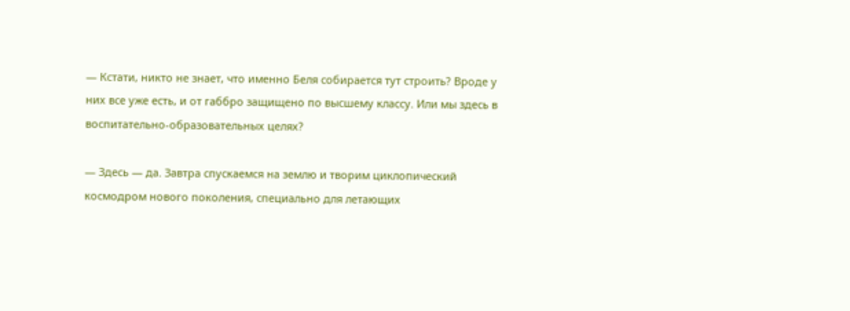— Кстати, никто не знает, что именно Беля собирается тут строить? Вроде у них все уже есть, и от габбро защищено по высшему классу. Или мы здесь в воспитательно-образовательных целях?

— Здесь — да. Завтра спускаемся на землю и творим циклопический космодром нового поколения, специально для летающих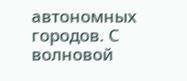автономных городов. С волновой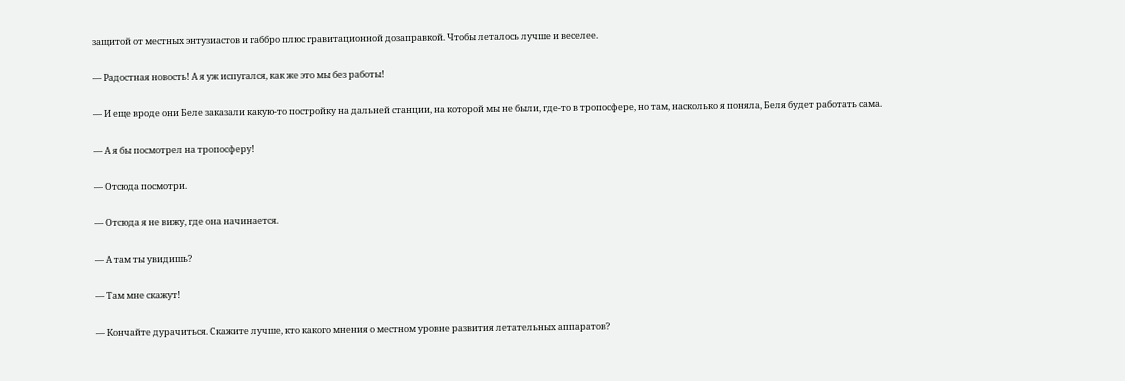защитой от местных энтузиастов и габбро плюс гравитационной дозаправкой. Чтобы леталось лучше и веселее.

— Радостная новость! А я уж испугался, как же это мы без работы!

— И еще вроде они Беле заказали какую-то постройку на дальней станции, на которой мы не были, где-то в тропосфере, но там, насколько я поняла, Беля будет работать сама.

— А я бы посмотрел на тропосферу!

— Отсюда посмотри.

— Отсюда я не вижу, где она начинается.

— А там ты увидишь?

— Там мне скажут!

— Кончайте дурачиться. Скажите лучше, кто какого мнения о местном уровне развития летательных аппаратов?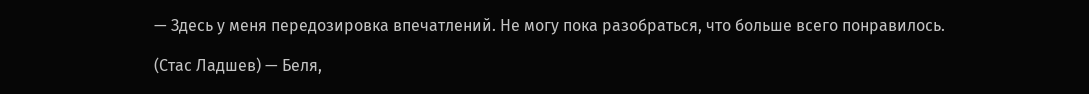— Здесь у меня передозировка впечатлений. Не могу пока разобраться, что больше всего понравилось.

(Стас Ладшев) — Беля,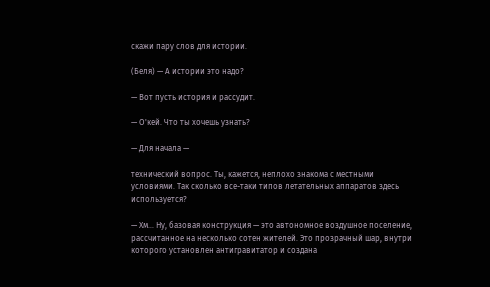скажи пару слов для истории.

(Беля) — А истории это надо?

— Вот пусть история и рассудит.

— О'кей. Что ты хочешь узнать?

— Для начала —

технический вопрос. Ты, кажется, неплохо знакома с местными условиями. Так сколько все-таки типов летательных аппаратов здесь используется?

— Хм… Ну, базовая конструкция — это автономное воздушное поселение, рассчитанное на несколько сотен жителей. Это прозрачный шар, внутри которого установлен антигравитатор и создана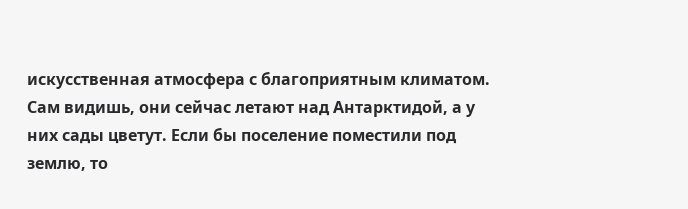искусственная атмосфера с благоприятным климатом. Сам видишь, они сейчас летают над Антарктидой, а у них сады цветут. Если бы поселение поместили под землю, то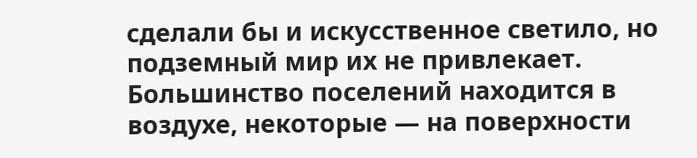сделали бы и искусственное светило, но подземный мир их не привлекает. Большинство поселений находится в воздухе, некоторые — на поверхности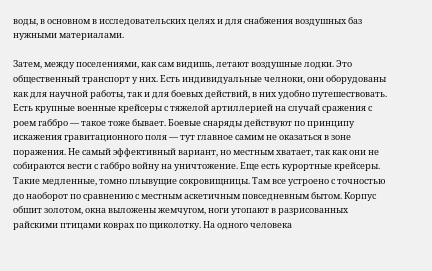воды, в основном в исследовательских целях и для снабжения воздушных баз нужными материалами.

Затем, между поселениями, как сам видишь, летают воздушные лодки. Это общественный транспорт у них. Есть индивидуальные челноки, они оборудованы как для научной работы, так и для боевых действий, в них удобно путешествовать. Есть крупные военные крейсеры с тяжелой артиллерией на случай сражения с роем габбро — такое тоже бывает. Боевые снаряды действуют по принципу искажения гравитационного поля — тут главное самим не оказаться в зоне поражения. Не самый эффективный вариант, но местным хватает, так как они не собираются вести с габбро войну на уничтожение. Еще есть курортные крейсеры. Такие медленные, томно плывущие сокровищницы. Там все устроено с точностью до наоборот по сравнению с местным аскетичным повседневным бытом. Корпус обшит золотом, окна выложены жемчугом, ноги утопают в разрисованных райскими птицами коврах по щиколотку. На одного человека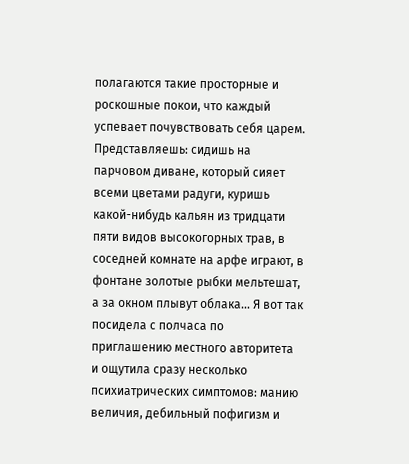полагаются такие просторные и роскошные покои, что каждый успевает почувствовать себя царем. Представляешь: сидишь на парчовом диване, который сияет всеми цветами радуги, куришь какой-нибудь кальян из тридцати пяти видов высокогорных трав, в соседней комнате на арфе играют, в фонтане золотые рыбки мельтешат, а за окном плывут облака… Я вот так посидела с полчаса по приглашению местного авторитета и ощутила сразу несколько психиатрических симптомов: манию величия, дебильный пофигизм и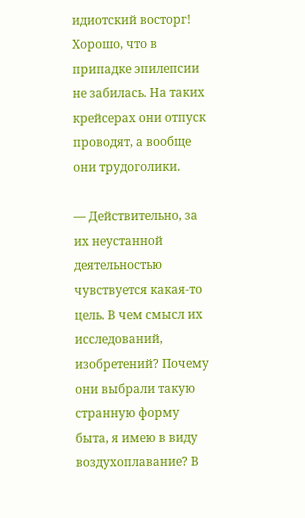идиотский восторг! Хорошо, что в припадке эпилепсии не забилась. На таких крейсерах они отпуск проводят, а вообще они трудоголики.

— Действительно, за их неустанной деятельностью чувствуется какая-то цель. В чем смысл их исследований, изобретений? Почему они выбрали такую странную форму быта, я имею в виду воздухоплавание? В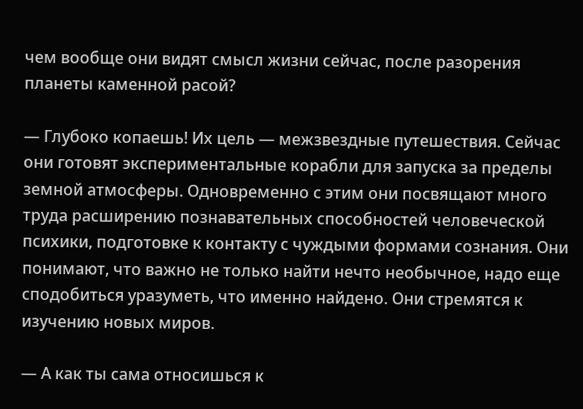чем вообще они видят смысл жизни сейчас, после разорения планеты каменной расой?

— Глубоко копаешь! Их цель — межзвездные путешествия. Сейчас они готовят экспериментальные корабли для запуска за пределы земной атмосферы. Одновременно с этим они посвящают много труда расширению познавательных способностей человеческой психики, подготовке к контакту с чуждыми формами сознания. Они понимают, что важно не только найти нечто необычное, надо еще сподобиться уразуметь, что именно найдено. Они стремятся к изучению новых миров.

— А как ты сама относишься к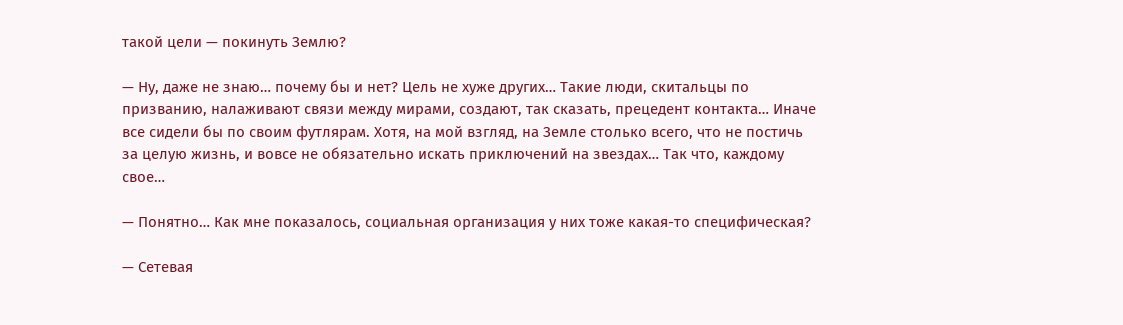такой цели — покинуть Землю?

— Ну, даже не знаю… почему бы и нет? Цель не хуже других… Такие люди, скитальцы по призванию, налаживают связи между мирами, создают, так сказать, прецедент контакта… Иначе все сидели бы по своим футлярам. Хотя, на мой взгляд, на Земле столько всего, что не постичь за целую жизнь, и вовсе не обязательно искать приключений на звездах… Так что, каждому свое…

— Понятно… Как мне показалось, социальная организация у них тоже какая-то специфическая?

— Сетевая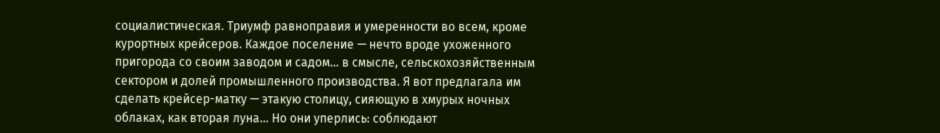социалистическая. Триумф равноправия и умеренности во всем, кроме курортных крейсеров. Каждое поселение — нечто вроде ухоженного пригорода со своим заводом и садом… в смысле, сельскохозяйственным сектором и долей промышленного производства. Я вот предлагала им сделать крейсер-матку — этакую столицу, сияющую в хмурых ночных облаках, как вторая луна… Но они уперлись: соблюдают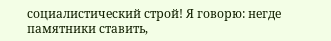социалистический строй! Я говорю: негде памятники ставить,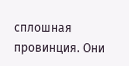сплошная провинция. Они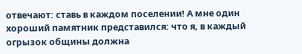отвечают: ставь в каждом поселении! А мне один хороший памятник представился: что я, в каждый огрызок общины должна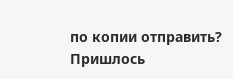по копии отправить? Пришлось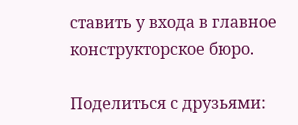ставить у входа в главное конструкторское бюро.

Поделиться с друзьями: